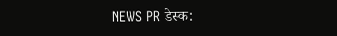NEWS PR डेस्क: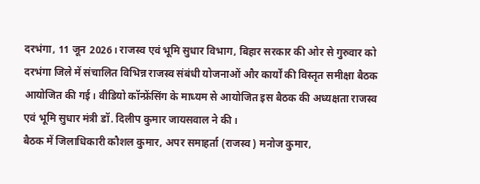दरभंगा, 11 जून 2026। राजस्व एवं भूमि सुधार विभाग, बिहार सरकार की ओर से गुरुवार को दरभंगा जिले में संचालित विभिन्न राजस्व संबंधी योजनाओं और कार्यों की विस्तृत समीक्षा बैठक आयोजित की गई। वीडियो कॉन्फ्रेंसिंग के माध्यम से आयोजित इस बैठक की अध्यक्षता राजस्व एवं भूमि सुधार मंत्री डॉ. दिलीप कुमार जायसवाल ने की।
बैठक में जिलाधिकारी कौशल कुमार, अपर समाहर्ता (राजस्व) मनोज कुमार,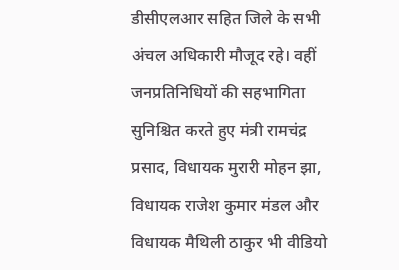डीसीएलआर सहित जिले के सभी अंचल अधिकारी मौजूद रहे। वहीं जनप्रतिनिधियों की सहभागिता सुनिश्चित करते हुए मंत्री रामचंद्र प्रसाद, विधायक मुरारी मोहन झा, विधायक राजेश कुमार मंडल और विधायक मैथिली ठाकुर भी वीडियो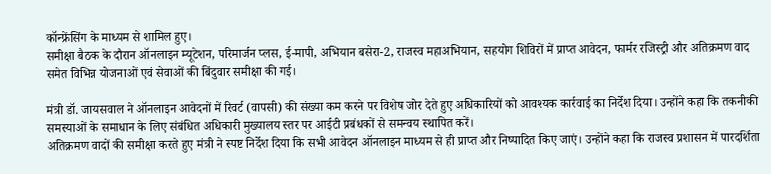कॉन्फ्रेंसिंग के माध्यम से शामिल हुए।
समीक्षा बैठक के दौरान ऑनलाइन म्यूटेशन, परिमार्जन प्लस, ई-मापी, अभियान बसेरा-2, राजस्व महाअभियान, सहयोग शिविरों में प्राप्त आवेदन, फार्मर रजिस्ट्री और अतिक्रमण वाद समेत विभिन्न योजनाओं एवं सेवाओं की बिंदुवार समीक्षा की गई।

मंत्री डॉ. जायसवाल ने ऑनलाइन आवेदनों में रिवर्ट (वापसी) की संख्या कम करने पर विशेष जोर देते हुए अधिकारियों को आवश्यक कार्रवाई का निर्देश दिया। उन्होंने कहा कि तकनीकी समस्याओं के समाधान के लिए संबंधित अधिकारी मुख्यालय स्तर पर आईटी प्रबंधकों से समन्वय स्थापित करें।
अतिक्रमण वादों की समीक्षा करते हुए मंत्री ने स्पष्ट निर्देश दिया कि सभी आवेदन ऑनलाइन माध्यम से ही प्राप्त और निष्पादित किए जाएं। उन्होंने कहा कि राजस्व प्रशासन में पारदर्शिता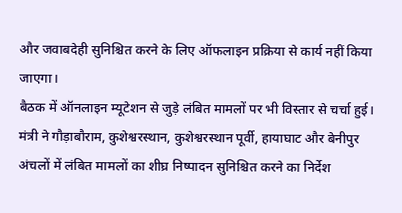और जवाबदेही सुनिश्चित करने के लिए ऑफलाइन प्रक्रिया से कार्य नहीं किया जाएगा।
बैठक में ऑनलाइन म्यूटेशन से जुड़े लंबित मामलों पर भी विस्तार से चर्चा हुई। मंत्री ने गौड़ाबौराम, कुशेश्वरस्थान, कुशेश्वरस्थान पूर्वी, हायाघाट और बेनीपुर अंचलों में लंबित मामलों का शीघ्र निष्पादन सुनिश्चित करने का निर्देश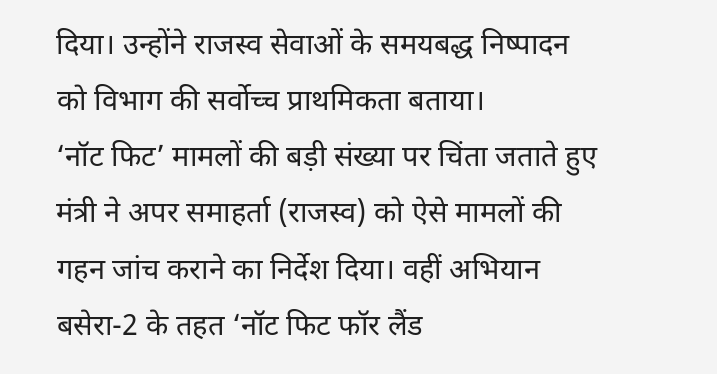दिया। उन्होंने राजस्व सेवाओं के समयबद्ध निष्पादन को विभाग की सर्वोच्च प्राथमिकता बताया।
‘नॉट फिट’ मामलों की बड़ी संख्या पर चिंता जताते हुए मंत्री ने अपर समाहर्ता (राजस्व) को ऐसे मामलों की गहन जांच कराने का निर्देश दिया। वहीं अभियान बसेरा-2 के तहत ‘नॉट फिट फॉर लैंड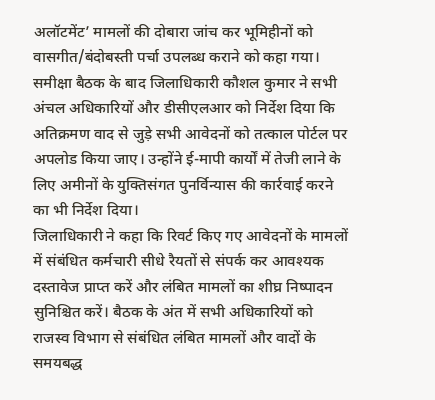अलॉटमेंट’ मामलों की दोबारा जांच कर भूमिहीनों को वासगीत/बंदोबस्ती पर्चा उपलब्ध कराने को कहा गया।
समीक्षा बैठक के बाद जिलाधिकारी कौशल कुमार ने सभी अंचल अधिकारियों और डीसीएलआर को निर्देश दिया कि अतिक्रमण वाद से जुड़े सभी आवेदनों को तत्काल पोर्टल पर अपलोड किया जाए। उन्होंने ई-मापी कार्यों में तेजी लाने के लिए अमीनों के युक्तिसंगत पुनर्विन्यास की कार्रवाई करने का भी निर्देश दिया।
जिलाधिकारी ने कहा कि रिवर्ट किए गए आवेदनों के मामलों में संबंधित कर्मचारी सीधे रैयतों से संपर्क कर आवश्यक दस्तावेज प्राप्त करें और लंबित मामलों का शीघ्र निष्पादन सुनिश्चित करें। बैठक के अंत में सभी अधिकारियों को राजस्व विभाग से संबंधित लंबित मामलों और वादों के समयबद्ध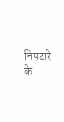निपटारे के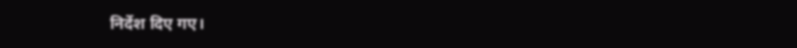निर्देश दिए गए।